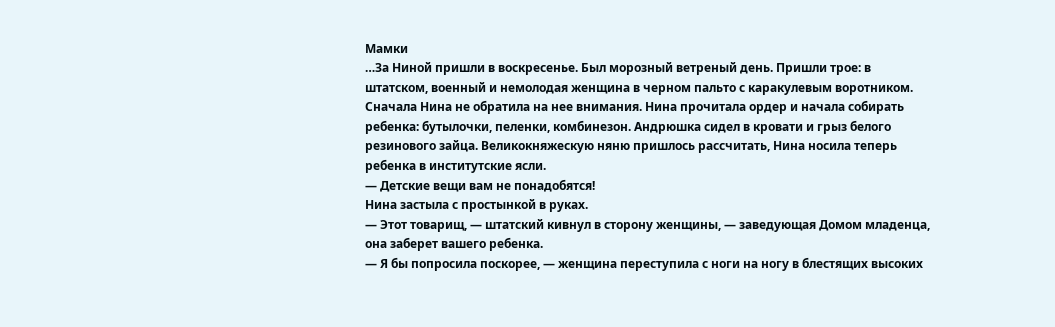Мамки
…За Ниной пришли в воскресенье. Был морозный ветреный день. Пришли трое: в штатском, военный и немолодая женщина в черном пальто с каракулевым воротником. Сначала Нина не обратила на нее внимания. Нина прочитала ордер и начала собирать ребенка: бутылочки, пеленки, комбинезон. Андрюшка сидел в кровати и грыз белого резинового зайца. Великокняжескую няню пришлось рассчитать, Нина носила теперь ребенка в институтские ясли.
— Детские вещи вам не понадобятся!
Нина застыла с простынкой в руках.
— Этот товарищ, — штатский кивнул в сторону женщины, — заведующая Домом младенца, она заберет вашего ребенка.
— Я бы попросила поскорее, — женщина переступила с ноги на ногу в блестящих высоких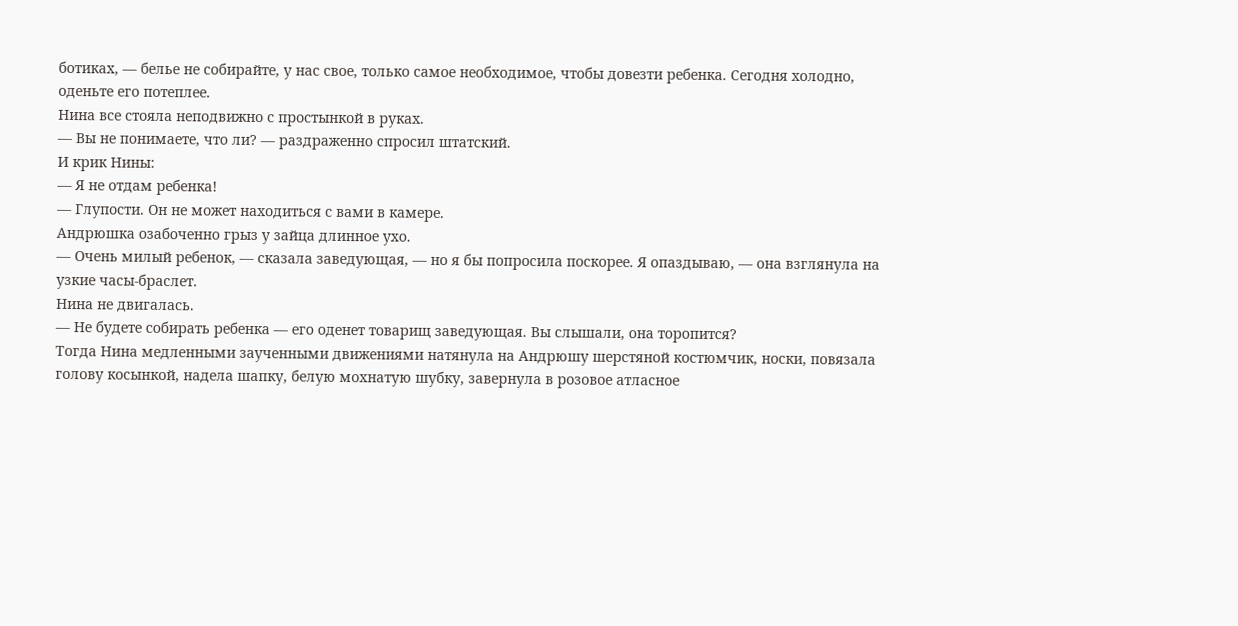ботиках, — белье не собирайте, у нас свое, только самое необходимое, чтобы довезти ребенка. Сегодня холодно, оденьте его потеплее.
Нина все стояла неподвижно с простынкой в руках.
— Вы не понимаете, что ли? — раздраженно спросил штатский.
И крик Нины:
— Я не отдам ребенка!
— Глупости. Он не может находиться с вами в камере.
Андрюшка озабоченно грыз у зайца длинное ухо.
— Очень милый ребенок, — сказала заведующая, — но я бы попросила поскорее. Я опаздываю, — она взглянула на узкие часы-браслет.
Нина не двигалась.
— Не будете собирать ребенка — его оденет товарищ заведующая. Вы слышали, она торопится?
Тогда Нина медленными заученными движениями натянула на Андрюшу шерстяной костюмчик, носки, повязала голову косынкой, надела шапку, белую мохнатую шубку, завернула в розовое атласное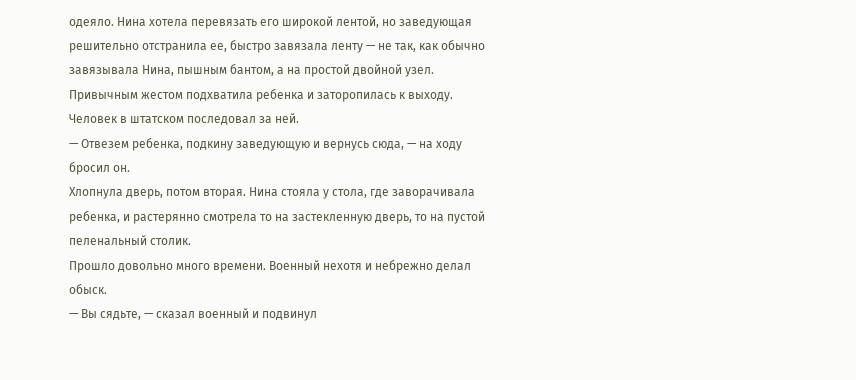одеяло. Нина хотела перевязать его широкой лентой, но заведующая решительно отстранила ее, быстро завязала ленту — не так, как обычно завязывала Нина, пышным бантом, а на простой двойной узел. Привычным жестом подхватила ребенка и заторопилась к выходу. Человек в штатском последовал за ней.
— Отвезем ребенка, подкину заведующую и вернусь сюда, — на ходу бросил он.
Хлопнула дверь, потом вторая. Нина стояла у стола, где заворачивала ребенка, и растерянно смотрела то на застекленную дверь, то на пустой пеленальный столик.
Прошло довольно много времени. Военный нехотя и небрежно делал обыск.
— Вы сядьте, — сказал военный и подвинул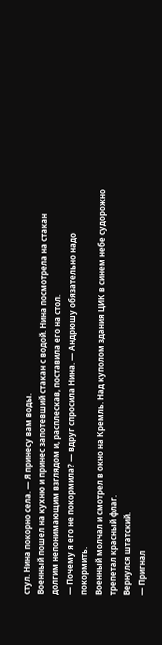стул. Нина покорно села. — Я принесу вам воды.
Военный пошел на кухню и принес запотевший стакан с водой. Нина посмотрела на стакан долгим непонимающим взглядом и, расплескав, поставила его на стол.
— Почему я его не покормила? — вдруг спросила Нина. — Андрюшу обязательно надо покормить.
Военный молчал и смотрел в окно на Кремль. Над куполом здания ЦИК в синем небе судорожно трепетал красный флаг.
Вернулся штатский.
— Пригнал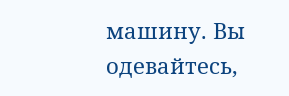машину. Вы одевайтесь,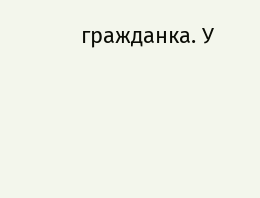гражданка. У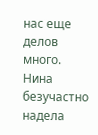нас еще делов много.
Нина безучастно надела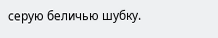серую беличью шубку.